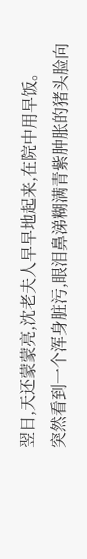翌日,天还蒙蒙亮,沈老夫人早早地起来,在院中用早饭。
突然看到一个浑身脏污,眼泪鼻涕糊满青紫肿胀的猪头脸向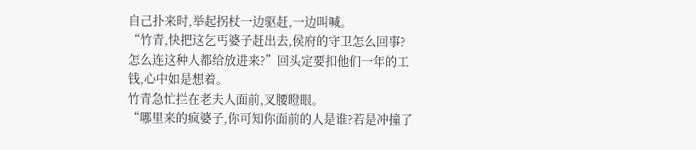自己扑来时,举起拐杖一边驱赶,一边叫喊。
“竹青,快把这乞丐婆子赶出去,侯府的守卫怎么回事?怎么连这种人都给放进来?”回头定要扣他们一年的工钱,心中如是想着。
竹青急忙拦在老夫人面前,叉腰瞪眼。
“哪里来的疯婆子,你可知你面前的人是谁?若是冲撞了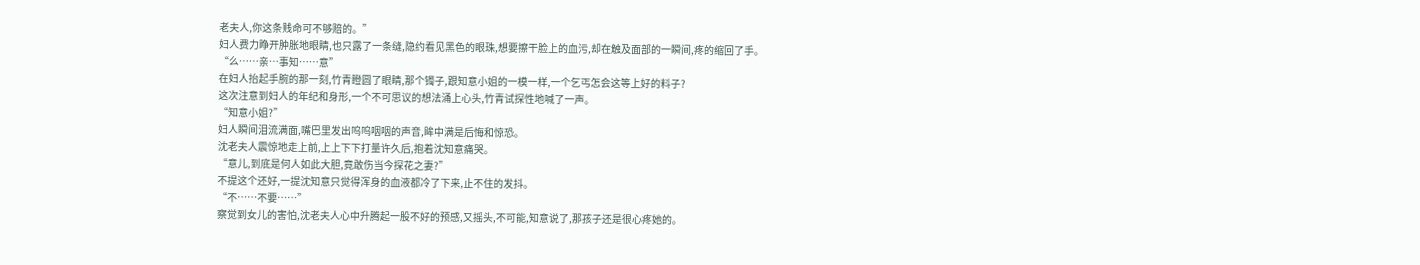老夫人,你这条贱命可不够赔的。”
妇人费力睁开肿胀地眼睛,也只露了一条缝,隐约看见黑色的眼珠,想要擦干脸上的血污,却在触及面部的一瞬间,疼的缩回了手。
“么……亲…事知……意”
在妇人抬起手腕的那一刻,竹青瞪圆了眼睛,那个镯子,跟知意小姐的一模一样,一个乞丐怎会这等上好的料子?
这次注意到妇人的年纪和身形,一个不可思议的想法涌上心头,竹青试探性地喊了一声。
“知意小姐?”
妇人瞬间泪流满面,嘴巴里发出呜呜咽咽的声音,眸中满是后悔和惊恐。
沈老夫人震惊地走上前,上上下下打量许久后,抱着沈知意痛哭。
“意儿,到底是何人如此大胆,竟敢伤当今探花之妻?”
不提这个还好,一提沈知意只觉得浑身的血液都冷了下来,止不住的发抖。
“不……不要……”
察觉到女儿的害怕,沈老夫人心中升腾起一股不好的预感,又摇头,不可能,知意说了,那孩子还是很心疼她的。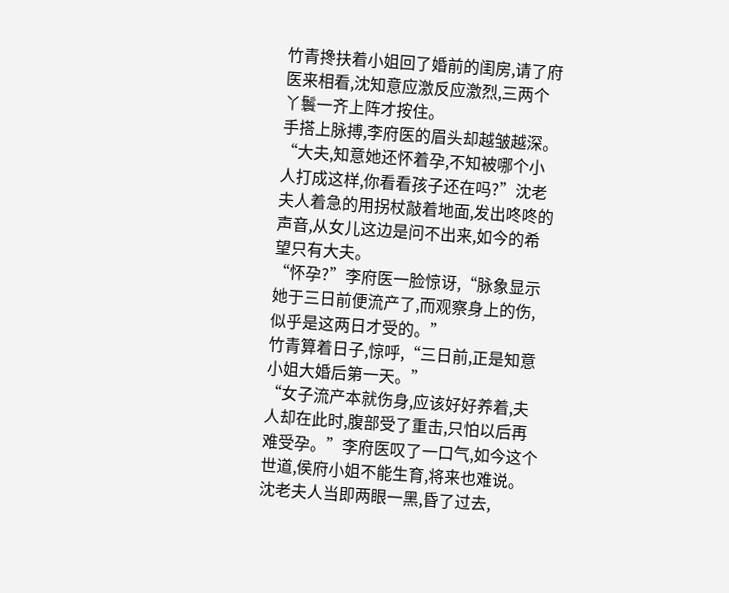竹青搀扶着小姐回了婚前的闺房,请了府医来相看,沈知意应激反应激烈,三两个丫鬟一齐上阵才按住。
手搭上脉搏,李府医的眉头却越皱越深。
“大夫,知意她还怀着孕,不知被哪个小人打成这样,你看看孩子还在吗?”沈老夫人着急的用拐杖敲着地面,发出咚咚的声音,从女儿这边是问不出来,如今的希望只有大夫。
“怀孕?”李府医一脸惊讶,“脉象显示她于三日前便流产了,而观察身上的伤,似乎是这两日才受的。”
竹青算着日子,惊呼,“三日前,正是知意小姐大婚后第一天。”
“女子流产本就伤身,应该好好养着,夫人却在此时,腹部受了重击,只怕以后再难受孕。”李府医叹了一口气,如今这个世道,侯府小姐不能生育,将来也难说。
沈老夫人当即两眼一黑,昏了过去,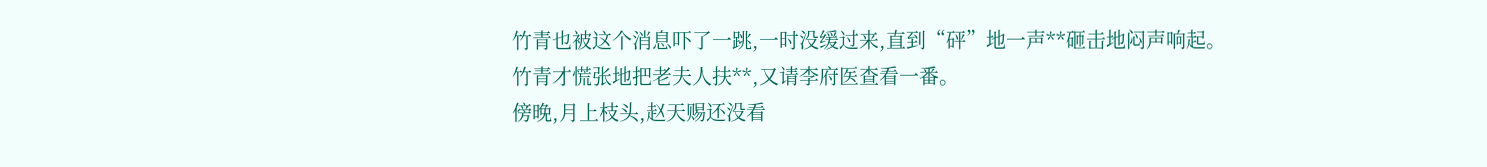竹青也被这个消息吓了一跳,一时没缓过来,直到“砰”地一声**砸击地闷声响起。
竹青才慌张地把老夫人扶**,又请李府医查看一番。
傍晚,月上枝头,赵天赐还没看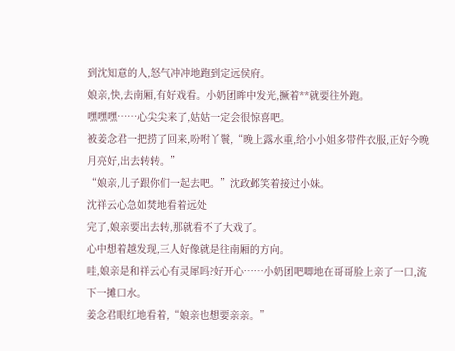到沈知意的人,怒气冲冲地跑到定远侯府。
娘亲,快,去南厢,有好戏看。小奶团眸中发光,撅着**就要往外跑。
嘿嘿嘿……心尖尖来了,姑姑一定会很惊喜吧。
被姜念君一把捞了回来,吩咐丫鬟,“晚上露水重,给小小姐多带件衣服,正好今晚月亮好,出去转转。”
“娘亲,儿子跟你们一起去吧。”沈政邺笑着接过小妹。
沈祥云心急如焚地看着远处
完了,娘亲要出去转,那就看不了大戏了。
心中想着越发现,三人好像就是往南厢的方向。
哇,娘亲是和祥云心有灵犀吗?好开心……小奶团吧唧地在哥哥脸上亲了一口,流下一摊口水。
姜念君眼红地看着,“娘亲也想要亲亲。”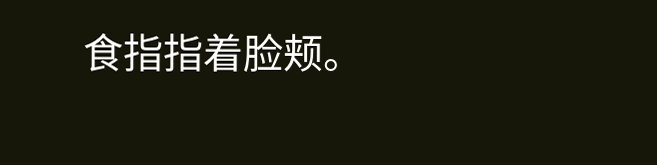食指指着脸颊。